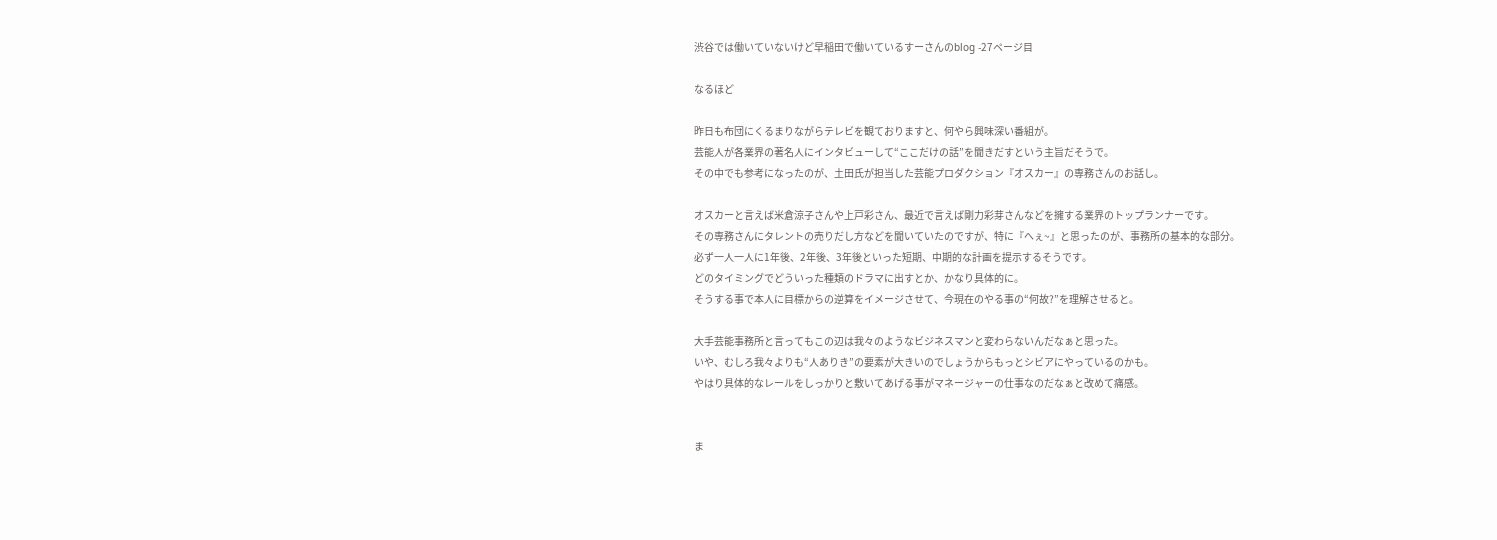渋谷では働いていないけど早稲田で働いているすーさんのblog -27ページ目

なるほど

昨日も布団にくるまりながらテレビを観ておりますと、何やら興味深い番組が。
芸能人が各業界の著名人にインタビューして“ここだけの話”を聞きだすという主旨だそうで。
その中でも参考になったのが、土田氏が担当した芸能プロダクション『オスカー』の専務さんのお話し。

オスカーと言えば米倉涼子さんや上戸彩さん、最近で言えば剛力彩芽さんなどを擁する業界のトップランナーです。
その専務さんにタレントの売りだし方などを聞いていたのですが、特に『へぇ~』と思ったのが、事務所の基本的な部分。
必ず一人一人に1年後、2年後、3年後といった短期、中期的な計画を提示するそうです。
どのタイミングでどういった種類のドラマに出すとか、かなり具体的に。
そうする事で本人に目標からの逆算をイメージさせて、今現在のやる事の“何故?”を理解させると。

大手芸能事務所と言ってもこの辺は我々のようなビジネスマンと変わらないんだなぁと思った。
いや、むしろ我々よりも“人ありき”の要素が大きいのでしょうからもっとシビアにやっているのかも。
やはり具体的なレールをしっかりと敷いてあげる事がマネージャーの仕事なのだなぁと改めて痛感。


ま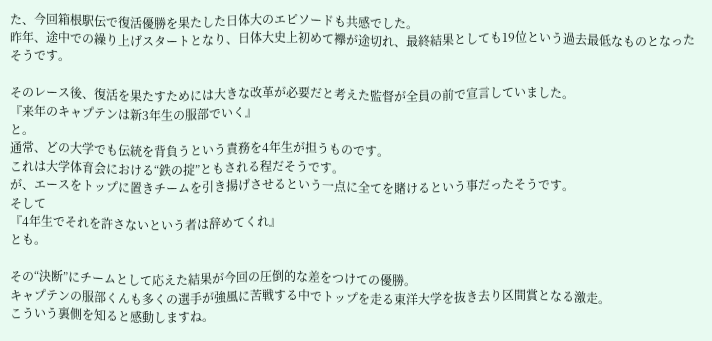た、今回箱根駅伝で復活優勝を果たした日体大のエピソードも共感でした。
昨年、途中での繰り上げスタートとなり、日体大史上初めて襷が途切れ、最終結果としても19位という過去最低なものとなったそうです。

そのレース後、復活を果たすためには大きな改革が必要だと考えた監督が全員の前で宣言していました。
『来年のキャプテンは新3年生の服部でいく』
と。
通常、どの大学でも伝統を背負うという責務を4年生が担うものです。
これは大学体育会における“鉄の掟”ともされる程だそうです。
が、エースをトップに置きチームを引き揚げさせるという一点に全てを賭けるという事だったそうです。
そして
『4年生でそれを許さないという者は辞めてくれ』
とも。

その“決断”にチームとして応えた結果が今回の圧倒的な差をつけての優勝。
キャプテンの服部くんも多くの選手が強風に苦戦する中でトップを走る東洋大学を抜き去り区間賞となる激走。
こういう裏側を知ると感動しますね。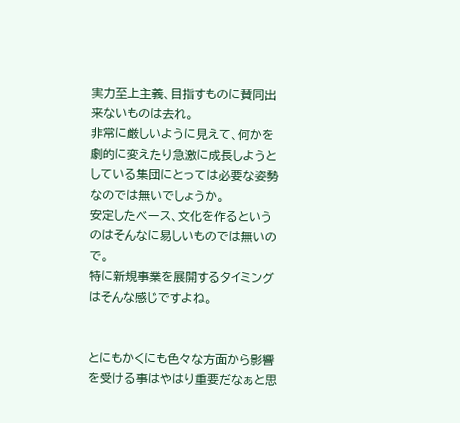実力至上主義、目指すものに賛同出来ないものは去れ。
非常に厳しいように見えて、何かを劇的に変えたり急激に成長しようとしている集団にとっては必要な姿勢なのでは無いでしょうか。
安定したベース、文化を作るというのはそんなに易しいものでは無いので。
特に新規事業を展開するタイミングはそんな感じですよね。


とにもかくにも色々な方面から影響を受ける事はやはり重要だなぁと思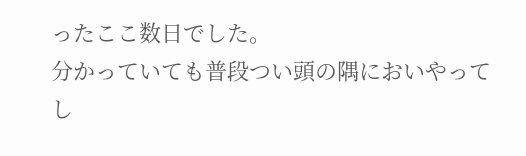ったここ数日でした。
分かっていても普段つい頭の隅においやってし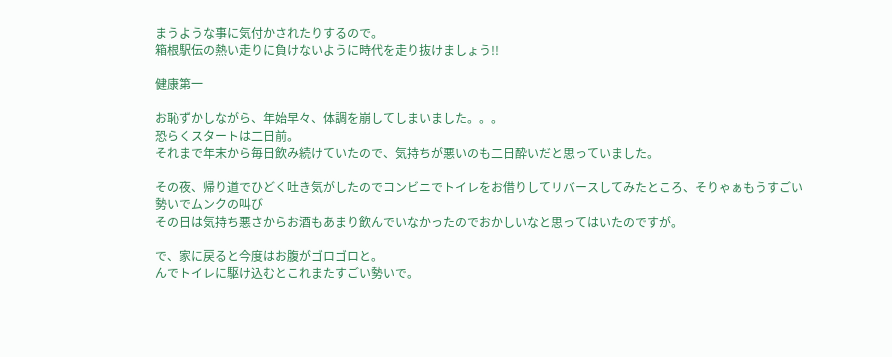まうような事に気付かされたりするので。
箱根駅伝の熱い走りに負けないように時代を走り抜けましょう!!

健康第一

お恥ずかしながら、年始早々、体調を崩してしまいました。。。
恐らくスタートは二日前。
それまで年末から毎日飲み続けていたので、気持ちが悪いのも二日酔いだと思っていました。

その夜、帰り道でひどく吐き気がしたのでコンビニでトイレをお借りしてリバースしてみたところ、そりゃぁもうすごい勢いでムンクの叫び
その日は気持ち悪さからお酒もあまり飲んでいなかったのでおかしいなと思ってはいたのですが。

で、家に戻ると今度はお腹がゴロゴロと。
んでトイレに駆け込むとこれまたすごい勢いで。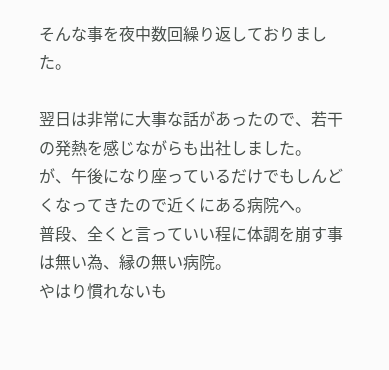そんな事を夜中数回繰り返しておりました。

翌日は非常に大事な話があったので、若干の発熱を感じながらも出社しました。
が、午後になり座っているだけでもしんどくなってきたので近くにある病院へ。
普段、全くと言っていい程に体調を崩す事は無い為、縁の無い病院。
やはり慣れないも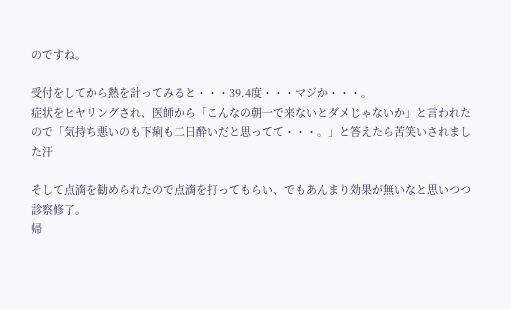のですね。

受付をしてから熱を計ってみると・・・39.4度・・・マジか・・・。
症状をヒヤリングされ、医師から「こんなの朝一で来ないとダメじゃないか」と言われたので「気持ち悪いのも下痢も二日酔いだと思ってて・・・。」と答えたら苦笑いされました汗

そして点滴を勧められたので点滴を打ってもらい、でもあんまり効果が無いなと思いつつ診察修了。
帰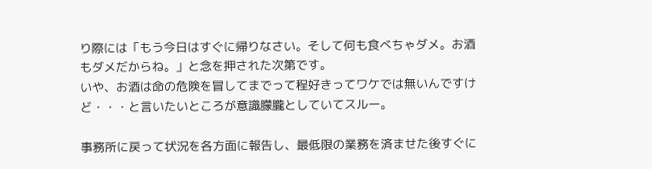り際には「もう今日はすぐに帰りなさい。そして何も食べちゃダメ。お酒もダメだからね。」と念を押された次第です。
いや、お酒は命の危険を冒してまでって程好きってワケでは無いんですけど・・・と言いたいところが意識朦朧としていてスルー。

事務所に戻って状況を各方面に報告し、最低限の業務を済ませた後すぐに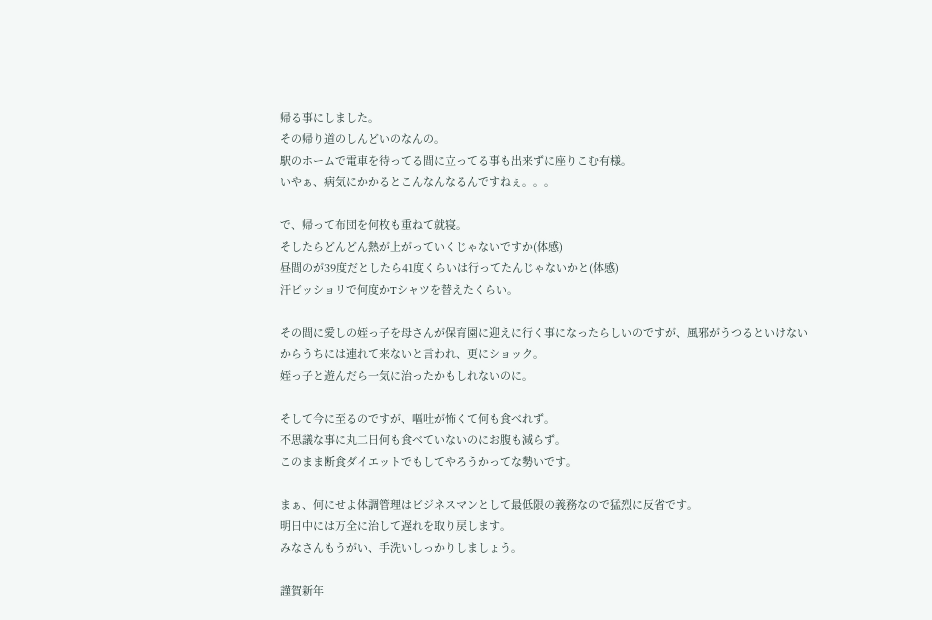帰る事にしました。
その帰り道のしんどいのなんの。
駅のホームで電車を待ってる間に立ってる事も出来ずに座りこむ有様。
いやぁ、病気にかかるとこんなんなるんですねぇ。。。

で、帰って布団を何枚も重ねて就寝。
そしたらどんどん熱が上がっていくじゃないですか(体感)
昼間のが39度だとしたら41度くらいは行ってたんじゃないかと(体感)
汗ビッショリで何度かTシャツを替えたくらい。

その間に愛しの姪っ子を母さんが保育園に迎えに行く事になったらしいのですが、風邪がうつるといけないからうちには連れて来ないと言われ、更にショック。
姪っ子と遊んだら一気に治ったかもしれないのに。

そして今に至るのですが、嘔吐が怖くて何も食べれず。
不思議な事に丸二日何も食べていないのにお腹も減らず。
このまま断食ダイエットでもしてやろうかってな勢いです。

まぁ、何にせよ体調管理はビジネスマンとして最低限の義務なので猛烈に反省です。
明日中には万全に治して遅れを取り戻します。
みなさんもうがい、手洗いしっかりしましょう。

謹賀新年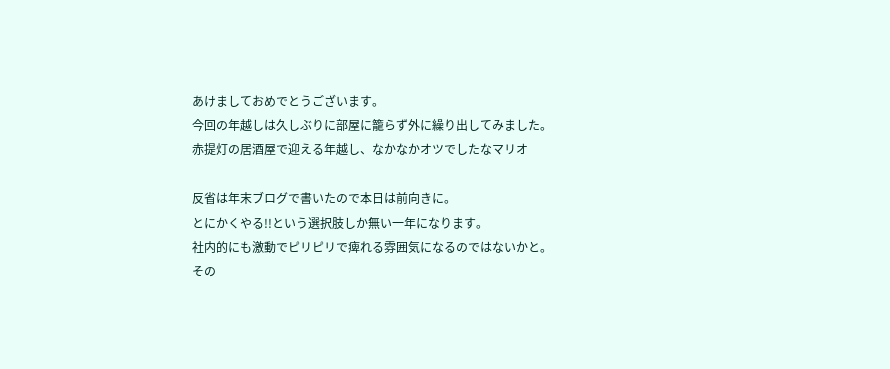あけましておめでとうございます。
今回の年越しは久しぶりに部屋に籠らず外に繰り出してみました。
赤提灯の居酒屋で迎える年越し、なかなかオツでしたなマリオ

反省は年末ブログで書いたので本日は前向きに。
とにかくやる!!という選択肢しか無い一年になります。
社内的にも激動でピリピリで痺れる雰囲気になるのではないかと。
その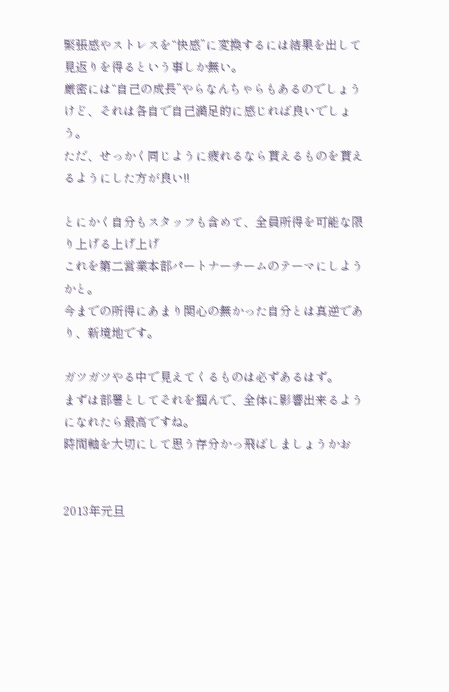緊張感やストレスを“快感”に変換するには結果を出して見返りを得るという事しか無い。
厳密には“自己の成長”やらなんちゃらもあるのでしょうけど、それは各自で自己満足的に感じれば良いでしょう。
ただ、せっかく同じように疲れるなら貰えるものを貰えるようにした方が良い!!

とにかく自分もスタッフも含めて、全員所得を可能な限り上げる上げ上げ
これを第二営業本部パートナーチームのテーマにしようかと。
今までの所得にあまり関心の無かった自分とは真逆であり、新境地です。

ガツガツやる中で見えてくるものは必ずあるはず。
まずは部署としてそれを掴んで、全体に影響出来るようになれたら最高ですね。
時間軸を大切にして思う存分かっ飛ばしましょうかお


2013年元旦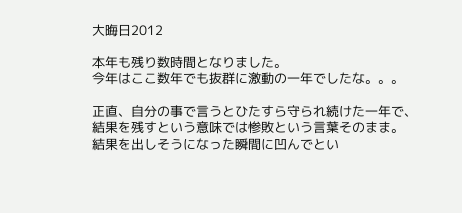大晦日2012

本年も残り数時間となりました。
今年はここ数年でも抜群に激動の一年でしたな。。。

正直、自分の事で言うとひたすら守られ続けた一年で、結果を残すという意味では惨敗という言葉そのまま。
結果を出しそうになった瞬間に凹んでとい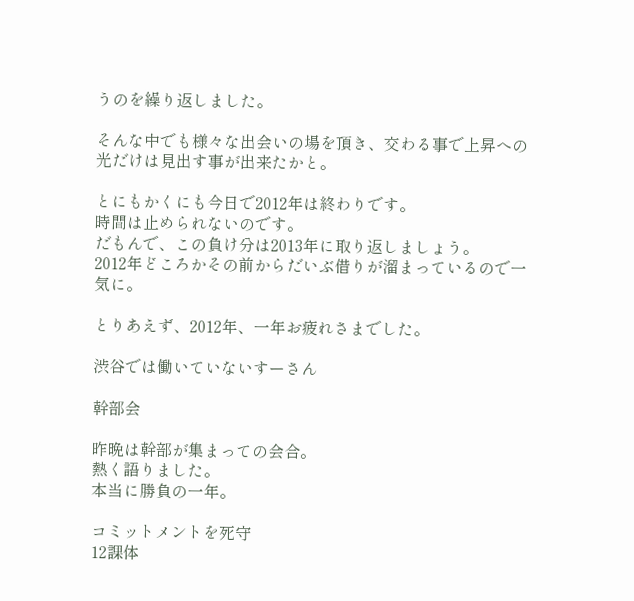うのを繰り返しました。

そんな中でも様々な出会いの場を頂き、交わる事で上昇への光だけは見出す事が出来たかと。

とにもかくにも今日で2012年は終わりです。
時間は止められないのです。
だもんで、この負け分は2013年に取り返しましょう。
2012年どころかその前からだいぶ借りが溜まっているので一気に。

とりあえず、2012年、一年お疲れさまでした。

渋谷では働いていないすーさん

幹部会

昨晩は幹部が集まっての会合。
熱く語りました。
本当に勝負の一年。

コミットメントを死守
12課体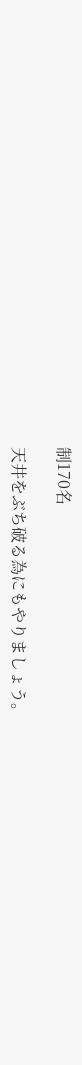制170名

天井をぶち破る為にもやりましょう。